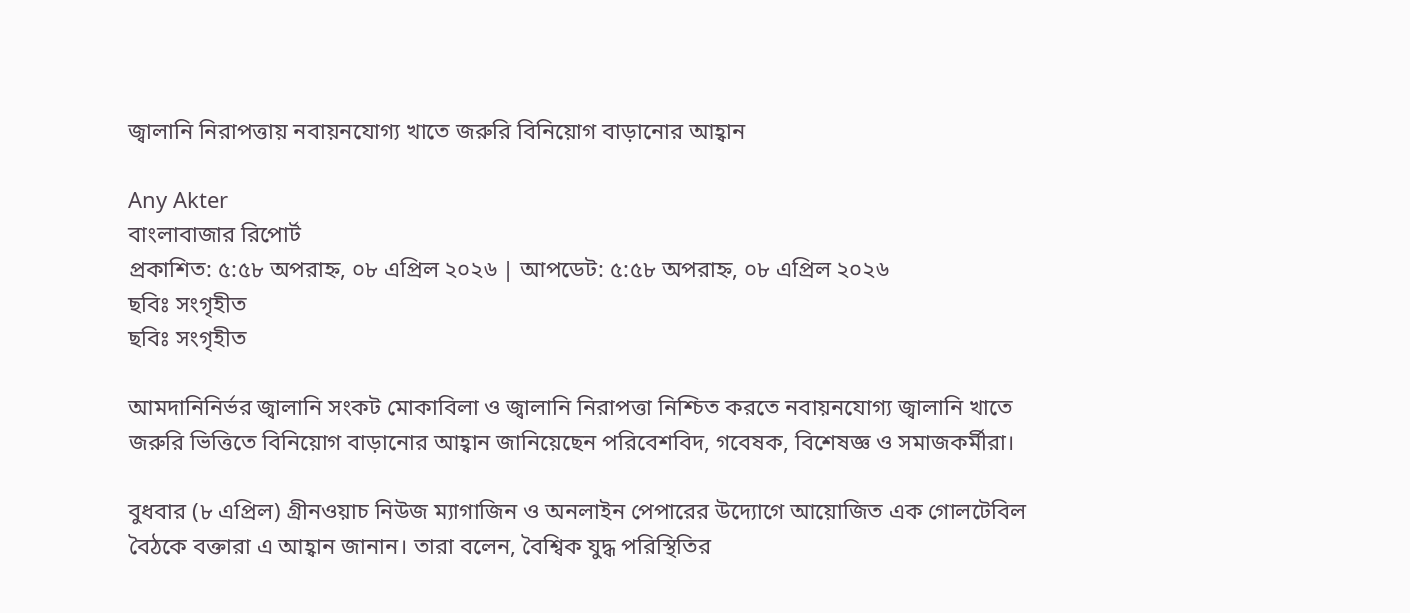জ্বালানি নিরাপত্তায় নবায়নযোগ্য খাতে জরুরি বিনিয়োগ বাড়ানোর আহ্বান

Any Akter
বাংলাবাজার রিপোর্ট
প্রকাশিত: ৫:৫৮ অপরাহ্ন, ০৮ এপ্রিল ২০২৬ | আপডেট: ৫:৫৮ অপরাহ্ন, ০৮ এপ্রিল ২০২৬
ছবিঃ সংগৃহীত
ছবিঃ সংগৃহীত

আমদানিনির্ভর জ্বালানি সংকট মোকাবিলা ও জ্বালানি নিরাপত্তা নিশ্চিত করতে নবায়নযোগ্য জ্বালানি খাতে জরুরি ভিত্তিতে বিনিয়োগ বাড়ানোর আহ্বান জানিয়েছেন পরিবেশবিদ, গবেষক, বিশেষজ্ঞ ও সমাজকর্মীরা।

বুধবার (৮ এপ্রিল) গ্রীনওয়াচ নিউজ ম্যাগাজিন ও অনলাইন পেপারের উদ্যোগে আয়োজিত এক গোলটেবিল বৈঠকে বক্তারা এ আহ্বান জানান। তারা বলেন, বৈশ্বিক যুদ্ধ পরিস্থিতির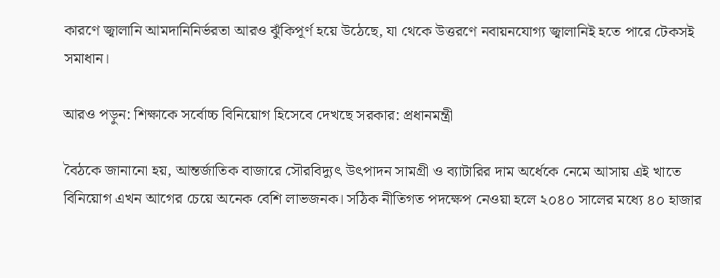কারণে জ্বালানি আমদানিনির্ভরতা আরও ঝুঁকিপূর্ণ হয়ে উঠেছে, যা থেকে উত্তরণে নবায়নযোগ্য জ্বালানিই হতে পারে টেকসই সমাধান।

আরও পড়ুন: শিক্ষাকে সর্বোচ্চ বিনিয়োগ হিসেবে দেখছে সরকার: প্রধানমন্ত্রী

বৈঠকে জানানো হয়, আন্তর্জাতিক বাজারে সৌরবিদ্যুৎ উৎপাদন সামগ্রী ও ব্যাটারির দাম অর্ধেকে নেমে আসায় এই খাতে বিনিয়োগ এখন আগের চেয়ে অনেক বেশি লাভজনক। সঠিক নীতিগত পদক্ষেপ নেওয়া হলে ২০৪০ সালের মধ্যে ৪০ হাজার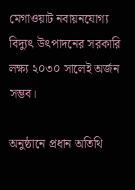মেগাওয়াট নবায়নযোগ্য বিদ্যুৎ উৎপাদনের সরকারি লক্ষ্য ২০৩০ সালেই অর্জন সম্ভব।

অনুষ্ঠানে প্রধান অতিথি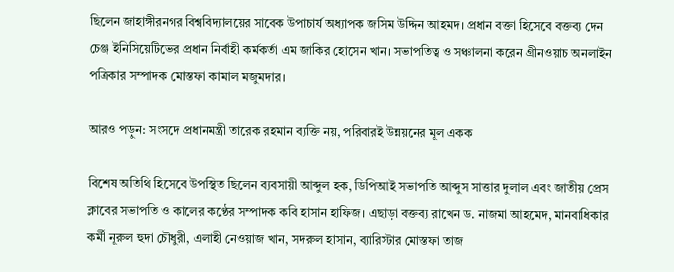ছিলেন জাহাঙ্গীরনগর বিশ্ববিদ্যালয়ের সাবেক উপাচার্য অধ্যাপক জসিম উদ্দিন আহমদ। প্রধান বক্তা হিসেবে বক্তব্য দেন চেঞ্জ ইনিসিয়েটিভের প্রধান নির্বাহী কর্মকর্তা এম জাকির হোসেন খান। সভাপতিত্ব ও সঞ্চালনা করেন গ্রীনওয়াচ অনলাইন পত্রিকার সম্পাদক মোস্তফা কামাল মজুমদার।

আরও পড়ুন: সংসদে প্রধানমন্ত্রী তারেক রহমান ব্যক্তি নয়, পরিবারই উন্নয়নের মূল একক

বিশেষ অতিথি হিসেবে উপস্থিত ছিলেন ব্যবসায়ী আব্দুল হক, ডিপিআই সভাপতি আব্দুস সাত্তার দুলাল এবং জাতীয় প্রেস ক্লাবের সভাপতি ও কালের কণ্ঠের সম্পাদক কবি হাসান হাফিজ। এছাড়া বক্তব্য রাখেন ড. নাজমা আহমেদ, মানবাধিকার কর্মী নূরুল হুদা চৌধুরী, এলাহী নেওয়াজ খান, সদরুল হাসান, ব্যারিস্টার মোস্তফা তাজ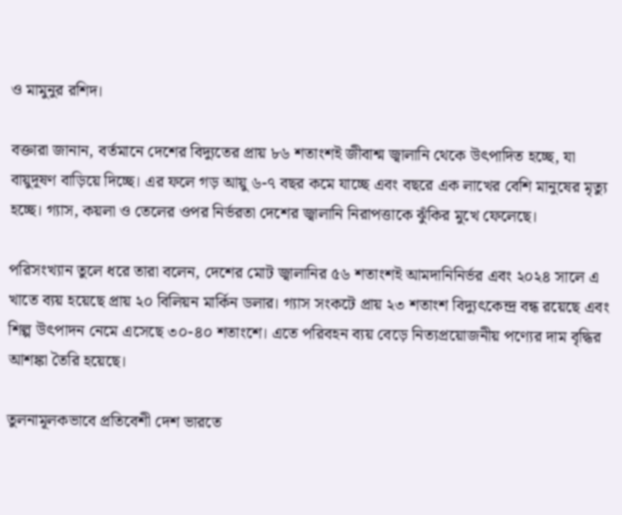ও মামুনুর রশিদ।

বক্তারা জানান, বর্তমানে দেশের বিদ্যুতের প্রায় ৮৬ শতাংশই জীবাশ্ম জ্বালানি থেকে উৎপাদিত হচ্ছে, যা বায়ুদূষণ বাড়িয়ে দিচ্ছে। এর ফলে গড় আয়ু ৬-৭ বছর কমে যাচ্ছে এবং বছরে এক লাখের বেশি মানুষের মৃত্যু হচ্ছে। গ্যাস, কয়লা ও তেলের ওপর নির্ভরতা দেশের জ্বালানি নিরাপত্তাকে ঝুঁকির মুখে ফেলেছে।

পরিসংখ্যান তুলে ধরে তারা বলেন, দেশের মোট জ্বালানির ৫৬ শতাংশই আমদানিনির্ভর এবং ২০২৪ সালে এ খাতে ব্যয় হয়েছে প্রায় ২০ বিলিয়ন মার্কিন ডলার। গ্যাস সংকটে প্রায় ২৩ শতাংশ বিদ্যুৎকেন্দ্র বন্ধ রয়েছে এবং শিল্প উৎপাদন নেমে এসেছে ৩০-৪০ শতাংশে। এতে পরিবহন ব্যয় বেড়ে নিত্যপ্রয়োজনীয় পণ্যের দাম বৃদ্ধির আশঙ্কা তৈরি হয়েছে।

তুলনামূলকভাবে প্রতিবেশী দেশ ভারতে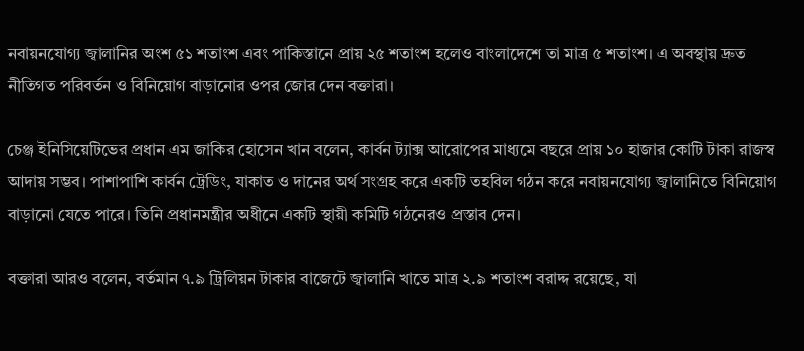নবায়নযোগ্য জ্বালানির অংশ ৫১ শতাংশ এবং পাকিস্তানে প্রায় ২৫ শতাংশ হলেও বাংলাদেশে তা মাত্র ৫ শতাংশ। এ অবস্থায় দ্রুত নীতিগত পরিবর্তন ও বিনিয়োগ বাড়ানোর ওপর জোর দেন বক্তারা।

চেঞ্জ ইনিসিয়েটিভের প্রধান এম জাকির হোসেন খান বলেন, কার্বন ট্যাক্স আরোপের মাধ্যমে বছরে প্রায় ১০ হাজার কোটি টাকা রাজস্ব আদায় সম্ভব। পাশাপাশি কার্বন ট্রেডিং, যাকাত ও দানের অর্থ সংগ্রহ করে একটি তহবিল গঠন করে নবায়নযোগ্য জ্বালানিতে বিনিয়োগ বাড়ানো যেতে পারে। তিনি প্রধানমন্ত্রীর অধীনে একটি স্থায়ী কমিটি গঠনেরও প্রস্তাব দেন।

বক্তারা আরও বলেন, বর্তমান ৭.৯ ট্রিলিয়ন টাকার বাজেটে জ্বালানি খাতে মাত্র ২.৯ শতাংশ বরাদ্দ রয়েছে, যা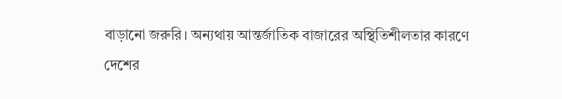বাড়ানো জরুরি। অন্যথায় আন্তর্জাতিক বাজারের অস্থিতিশীলতার কারণে দেশের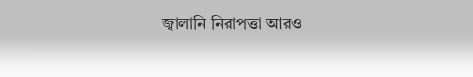জ্বালানি নিরাপত্তা আরও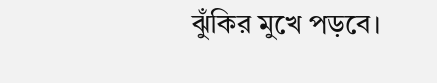ঝুঁকির মুখে পড়বে।